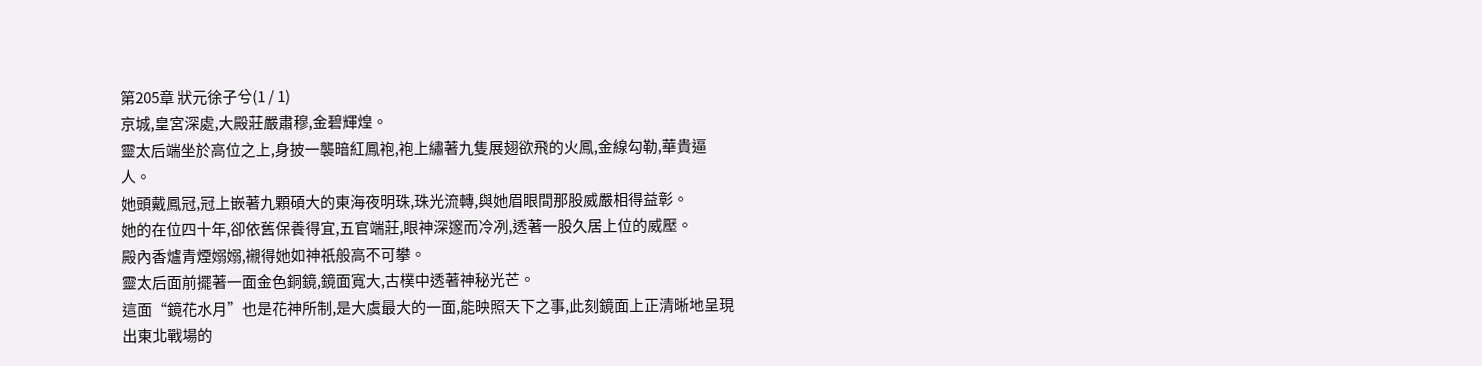第205章 狀元徐子兮(1 / 1)
京城,皇宮深處,大殿莊嚴肅穆,金碧輝煌。
靈太后端坐於高位之上,身披一襲暗紅鳳袍,袍上繡著九隻展翅欲飛的火鳳,金線勾勒,華貴逼人。
她頭戴鳳冠,冠上嵌著九顆碩大的東海夜明珠,珠光流轉,與她眉眼間那股威嚴相得益彰。
她的在位四十年,卻依舊保養得宜,五官端莊,眼神深邃而冷冽,透著一股久居上位的威壓。
殿內香爐青煙嫋嫋,襯得她如神祇般高不可攀。
靈太后面前擺著一面金色銅鏡,鏡面寬大,古樸中透著神秘光芒。
這面“鏡花水月”也是花神所制,是大虞最大的一面,能映照天下之事,此刻鏡面上正清晰地呈現出東北戰場的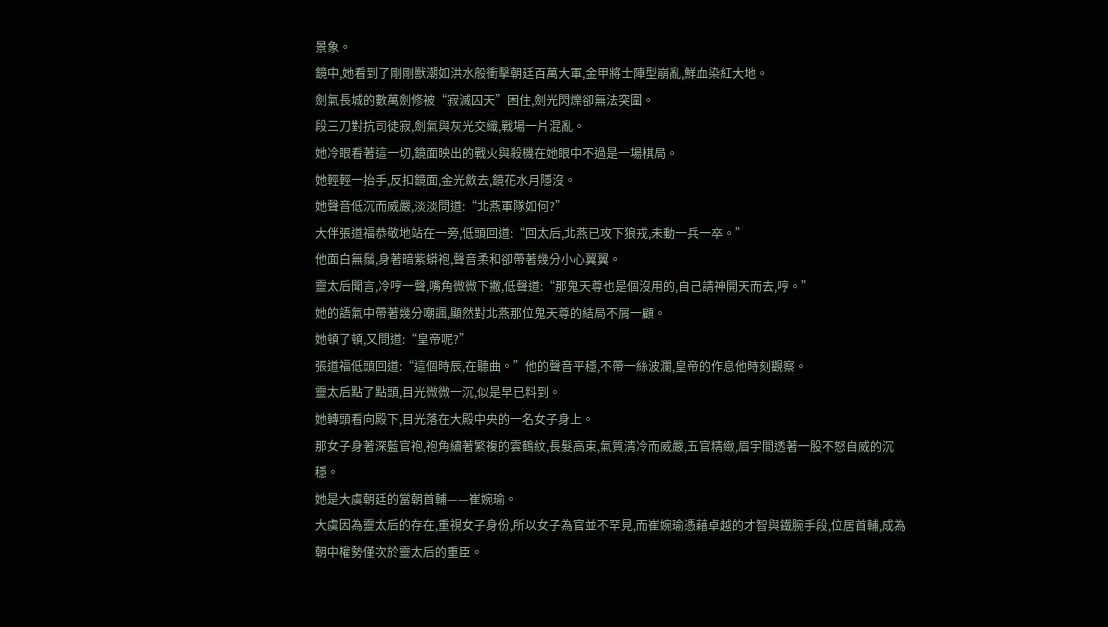景象。
鏡中,她看到了剛剛獸潮如洪水般衝擊朝廷百萬大軍,金甲將士陣型崩亂,鮮血染紅大地。
劍氣長城的數萬劍修被“寂滅囚天”困住,劍光閃爍卻無法突圍。
段三刀對抗司徒寂,劍氣與灰光交織,戰場一片混亂。
她冷眼看著這一切,鏡面映出的戰火與殺機在她眼中不過是一場棋局。
她輕輕一抬手,反扣鏡面,金光斂去,鏡花水月隱沒。
她聲音低沉而威嚴,淡淡問道:“北燕軍隊如何?”
大伴張道福恭敬地站在一旁,低頭回道:“回太后,北燕已攻下狼戎,未動一兵一卒。”
他面白無鬚,身著暗紫蟒袍,聲音柔和卻帶著幾分小心翼翼。
靈太后聞言,冷哼一聲,嘴角微微下撇,低聲道:“那鬼天尊也是個沒用的,自己請神開天而去,哼。”
她的語氣中帶著幾分嘲諷,顯然對北燕那位鬼天尊的結局不屑一顧。
她頓了頓,又問道:“皇帝呢?”
張道福低頭回道:“這個時辰,在聽曲。”他的聲音平穩,不帶一絲波瀾,皇帝的作息他時刻觀察。
靈太后點了點頭,目光微微一沉,似是早已料到。
她轉頭看向殿下,目光落在大殿中央的一名女子身上。
那女子身著深藍官袍,袍角繡著繁複的雲鶴紋,長髮高束,氣質清冷而威嚴,五官精緻,眉宇間透著一股不怒自威的沉穩。
她是大虞朝廷的當朝首輔——崔婉瑜。
大虞因為靈太后的存在,重視女子身份,所以女子為官並不罕見,而崔婉瑜憑藉卓越的才智與鐵腕手段,位居首輔,成為朝中權勢僅次於靈太后的重臣。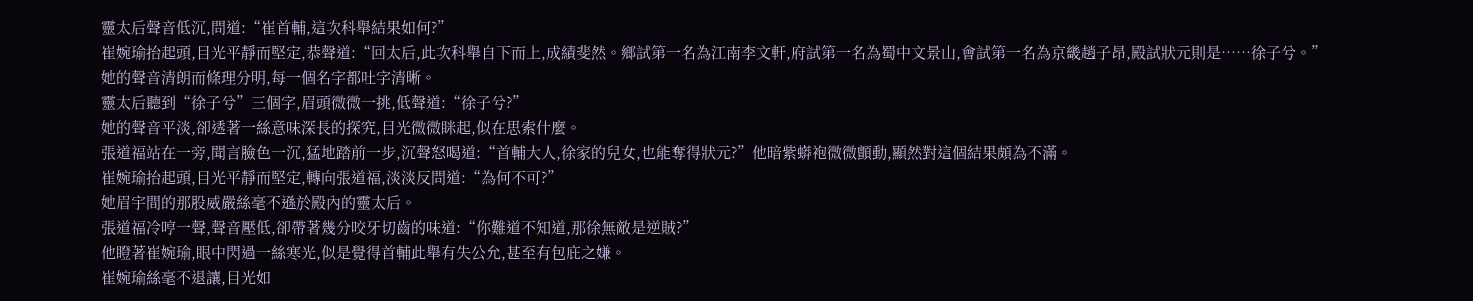靈太后聲音低沉,問道:“崔首輔,這次科舉結果如何?”
崔婉瑜抬起頭,目光平靜而堅定,恭聲道:“回太后,此次科舉自下而上,成績斐然。鄉試第一名為江南李文軒,府試第一名為蜀中文景山,會試第一名為京畿趙子昂,殿試狀元則是……徐子兮。”
她的聲音清朗而條理分明,每一個名字都吐字清晰。
靈太后聽到“徐子兮”三個字,眉頭微微一挑,低聲道:“徐子兮?”
她的聲音平淡,卻透著一絲意味深長的探究,目光微微眯起,似在思索什麼。
張道福站在一旁,聞言臉色一沉,猛地踏前一步,沉聲怒喝道:“首輔大人,徐家的兒女,也能奪得狀元?”他暗紫蟒袍微微顫動,顯然對這個結果頗為不滿。
崔婉瑜抬起頭,目光平靜而堅定,轉向張道福,淡淡反問道:“為何不可?”
她眉宇間的那股威嚴絲毫不遜於殿內的靈太后。
張道福冷哼一聲,聲音壓低,卻帶著幾分咬牙切齒的味道:“你難道不知道,那徐無敵是逆賊?”
他瞪著崔婉瑜,眼中閃過一絲寒光,似是覺得首輔此舉有失公允,甚至有包庇之嫌。
崔婉瑜絲毫不退讓,目光如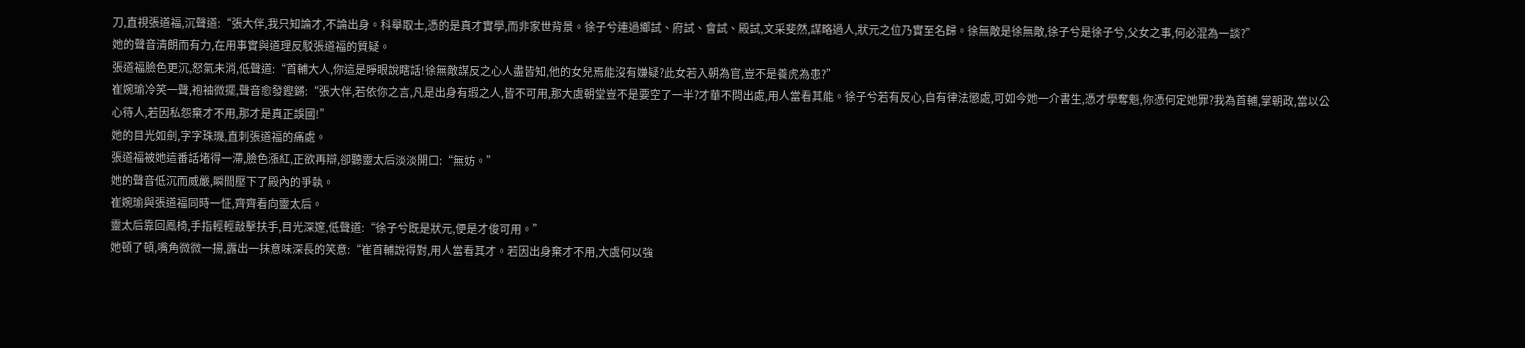刀,直視張道福,沉聲道:“張大伴,我只知論才,不論出身。科舉取士,憑的是真才實學,而非家世背景。徐子兮連過鄉試、府試、會試、殿試,文采斐然,謀略過人,狀元之位乃實至名歸。徐無敵是徐無敵,徐子兮是徐子兮,父女之事,何必混為一談?”
她的聲音清朗而有力,在用事實與道理反駁張道福的質疑。
張道福臉色更沉,怒氣未消,低聲道:“首輔大人,你這是睜眼說瞎話!徐無敵謀反之心人盡皆知,他的女兒焉能沒有嫌疑?此女若入朝為官,豈不是養虎為患?”
崔婉瑜冷笑一聲,袍袖微擺,聲音愈發鏗鏘:“張大伴,若依你之言,凡是出身有瑕之人,皆不可用,那大虞朝堂豈不是要空了一半?才華不問出處,用人當看其能。徐子兮若有反心,自有律法懲處,可如今她一介書生,憑才學奪魁,你憑何定她罪?我為首輔,掌朝政,當以公心待人,若因私怨棄才不用,那才是真正誤國!”
她的目光如劍,字字珠璣,直刺張道福的痛處。
張道福被她這番話堵得一滯,臉色漲紅,正欲再辯,卻聽靈太后淡淡開口:“無妨。”
她的聲音低沉而威嚴,瞬間壓下了殿內的爭執。
崔婉瑜與張道福同時一怔,齊齊看向靈太后。
靈太后靠回鳳椅,手指輕輕敲擊扶手,目光深邃,低聲道:“徐子兮既是狀元,便是才俊可用。”
她頓了頓,嘴角微微一揚,露出一抹意味深長的笑意:“崔首輔說得對,用人當看其才。若因出身棄才不用,大虞何以強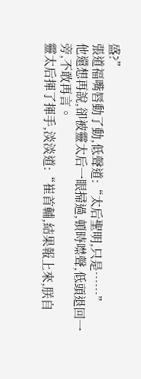盛?”
張道福嘴唇動了動,低聲道:“太后聖明,只是……”
他還想再說,卻被靈太后一眼掃過,頓時噤聲,低頭退回一旁,不敢再言。
靈太后揮了揮手,淡淡道:“崔首輔,結果報上來,朕自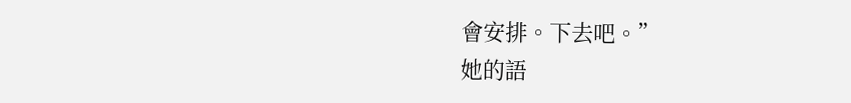會安排。下去吧。”
她的語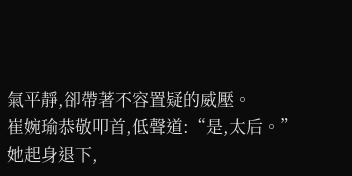氣平靜,卻帶著不容置疑的威壓。
崔婉瑜恭敬叩首,低聲道:“是,太后。”
她起身退下,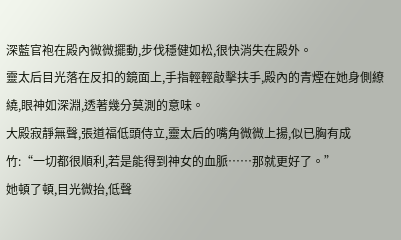深藍官袍在殿內微微擺動,步伐穩健如松,很快消失在殿外。
靈太后目光落在反扣的鏡面上,手指輕輕敲擊扶手,殿內的青煙在她身側繚繞,眼神如深淵,透著幾分莫測的意味。
大殿寂靜無聲,張道福低頭侍立,靈太后的嘴角微微上揚,似已胸有成竹:“一切都很順利,若是能得到神女的血脈……那就更好了。”
她頓了頓,目光微抬,低聲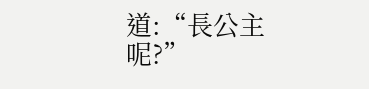道:“長公主呢?”